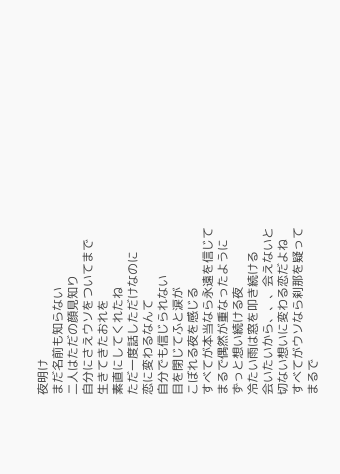夜明け
まだ名前も知らない
二人はただの顔見知り
自分にさえウソをついてまで
生きてきたおれを
素直にしてくれたね
ただ一度話しただけなのに
恋に変わるなんて
自分でも信じられない
目を閉じてふと涙が
こぼれる夜を感じる
すべてが本当なら永遠を信じて
まるで偶然が重なったように
ずっと想い続ける夜
冷たい雨は窓を叩き続ける
会いたいから、、、会えないと
切ない想いに変わる恋だよね
すべてがウソなら刹那を疑って
まるで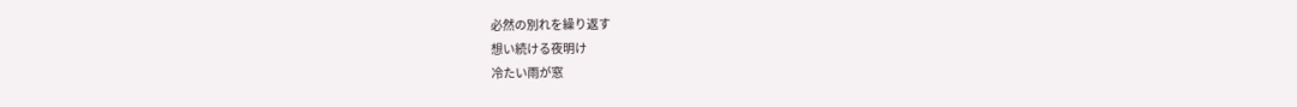必然の別れを繰り返す
想い続ける夜明け
冷たい雨が窓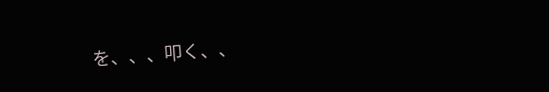を、、、叩く、、